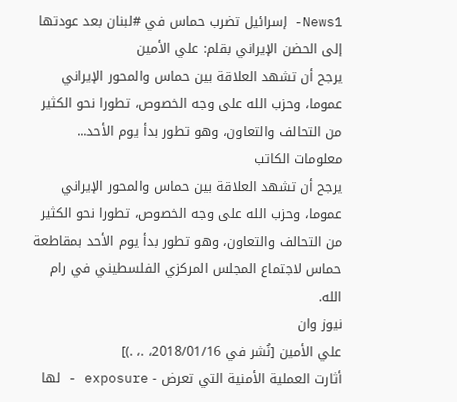News1- إسرائيل تضرب حماس في #لبنان بعد عودتها إلى الحضن الإيراني بقلم: علي الأمين
يرجح أن تشهد العلاقة بين حماس والمحور الإيراني عموما، وحزب الله على وجه الخصوص، تطورا نحو الكثير من التحالف والتعاون، وهو تطور بدأ يوم الأحد...
معلومات الكاتب
يرجح أن تشهد العلاقة بين حماس والمحور الإيراني عموما، وحزب الله على وجه الخصوص، تطورا نحو الكثير من التحالف والتعاون، وهو تطور بدأ يوم الأحد بمقاطعة حماس لاجتماع المجلس المركزي الفلسطيني في رام الله.
نيوز وان
علي الأمين [نُشر في 2018/01/16، .، .)]
أثارت العملية الأمنية التي تعرض - exposure - لها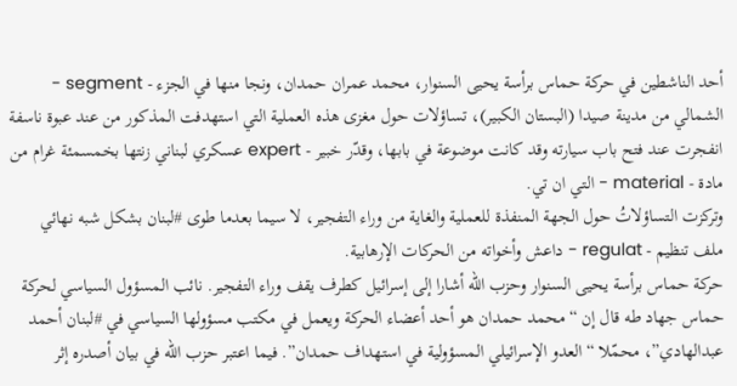أحد الناشطين في حركة حماس برأسة يحيى السنوار، محمد عمران حمدان، ونجا منها في الجزء - segment - الشمالي من مدينة صيدا (البستان الكبير)، تساؤلات حول مغزى هذه العملية التي استهدفت المذكور من عند عبوة ناسفة انفجرت عند فتح باب سيارته وقد كانت موضوعة في بابها، وقدّر خبير - expert عسكري لبناني زنتها بخمسمئة غرام من مادة - material - التي ان تي.
وتركزت التساؤلاتُ حول الجهة المنفذة للعملية والغاية من وراء التفجير، لا سيما بعدما طوى #لبنان بشكل شبه نهائي ملف تنظيم - regulat - داعش وأخواته من الحركات الإرهابية.
حركة حماس برأسة يحيى السنوار وحزب الله أشارا إلى إسرائيل كطرف يقف وراء التفجير. نائب المسؤول السياسي لحركة حماس جهاد طه قال إن “محمد حمدان هو أحد أعضاء الحركة ويعمل في مكتب مسؤولها السياسي في #لبنان أحمد عبدالهادي”، محمّلا “العدو الإسرائيلي المسؤولية في استهداف حمدان”. فيما اعتبر حزب الله في بيان أصدره إثر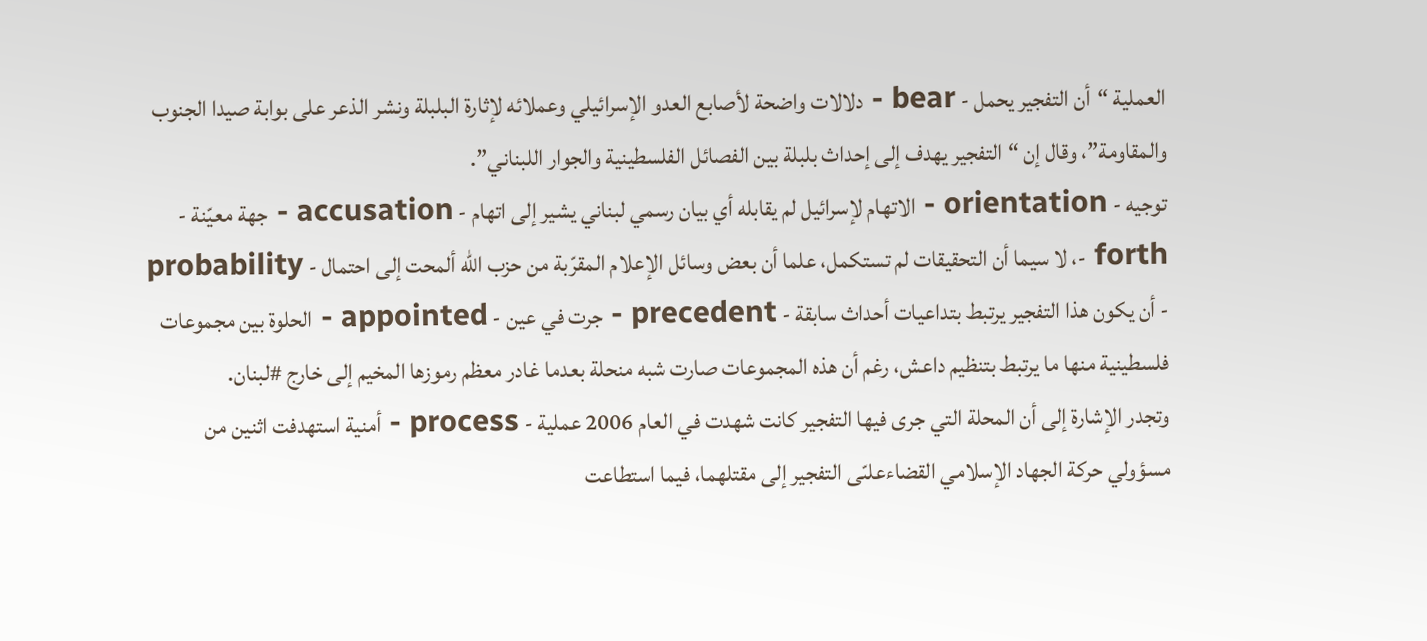العملية “أن التفجير يحمل - bear - دلالات واضحة لأصابع العدو الإسرائيلي وعملائه لإثارة البلبلة ونشر الذعر على بوابة صيدا الجنوب والمقاومة”، وقال إن “التفجير يهدف إلى إحداث بلبلة بين الفصائل الفلسطينية والجوار اللبناني”.
توجيه - orientation - الاتهام لإسرائيل لم يقابله أي بيان رسمي لبناني يشير إلى اتهام - accusation - جهة معيّنة - forth -، لا سيما أن التحقيقات لم تستكمل، علما أن بعض وسائل الإعلام المقرّبة من حزب الله ألمحت إلى احتمال - probability - أن يكون هذا التفجير يرتبط بتداعيات أحداث سابقة - precedent - جرت في عين - appointed - الحلوة بين مجموعات فلسطينية منها ما يرتبط بتنظيم داعش، رغم أن هذه المجموعات صارت شبه منحلة بعدما غادر معظم رموزها المخيم إلى خارج #لبنان.
وتجدر الإشارة إلى أن المحلة التي جرى فيها التفجير كانت شهدت في العام 2006 عملية - process - أمنية استهدفت اثنين من مسؤولي حركة الجهاد الإسلامي القضاءعلىّى التفجير إلى مقتلهما، فيما استطاعت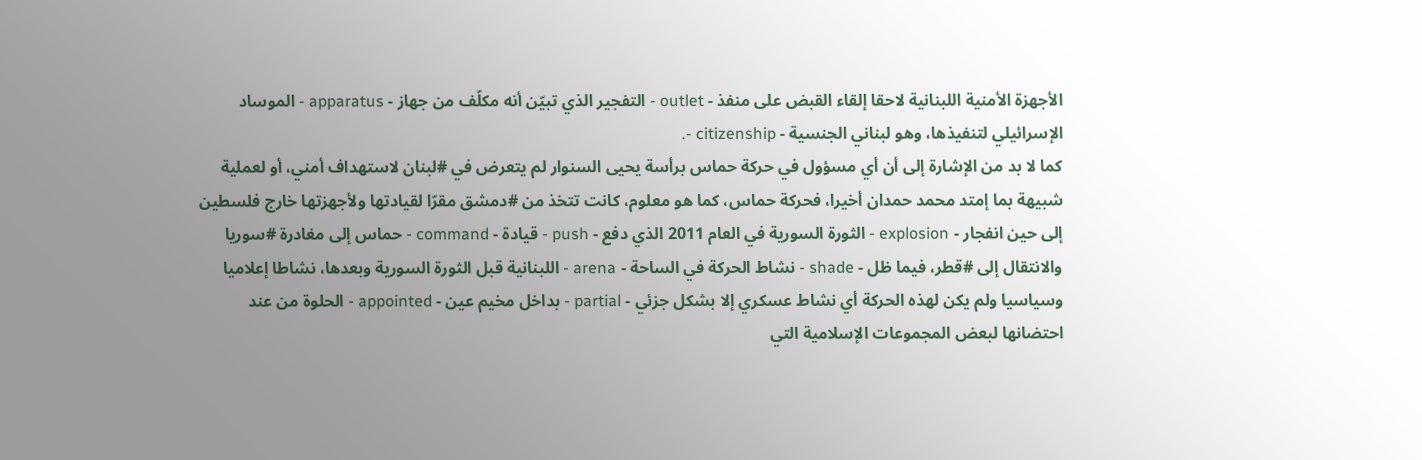الأجهزة الأمنية اللبنانية لاحقا إلقاء القبض على منفذ - outlet - التفجير الذي تبيّن أنه مكلّف من جهاز - apparatus - الموساد الإسرائيلي لتنفيذها، وهو لبناني الجنسية - citizenship -.
كما لا بد من الإشارة إلى أن أي مسؤول في حركة حماس برأسة يحيى السنوار لم يتعرض في #لبنان لاستهداف أمني، أو لعملية شبيهة بما إمتد محمد حمدان أخيرا، فحركة حماس، كما هو معلوم، كانت تتخذ من #دمشق مقرّا لقيادتها ولأجهزتها خارج فلسطين إلى حين انفجار - explosion - الثورة السورية في العام 2011 الذي دفع - push - قيادة - command - حماس إلى مغادرة #سوريا والانتقال إلى #قطر، فيما ظل - shade - نشاط الحركة في الساحة - arena - اللبنانية قبل الثورة السورية وبعدها، نشاطا إعلاميا وسياسيا ولم يكن لهذه الحركة أي نشاط عسكري إلا بشكل جزئي - partial - بداخل مخيم عين - appointed - الحلوة من عند احتضانها لبعض المجموعات الإسلامية التي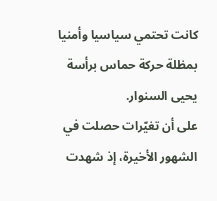كانت تحتمي سياسيا وأمنيا بمظلة حركة حماس برأسة يحيى السنوار.
على أن تغيّرات حصلت في الشهور الأخيرة، إذ شهدت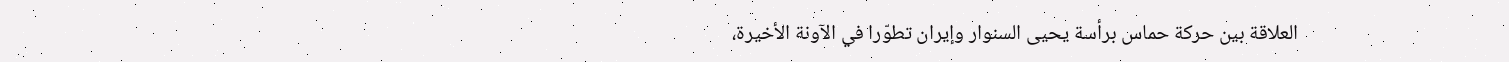العلاقة بين حركة حماس برأسة يحيى السنوار وإيران تطوّرا في الآونة الأخيرة،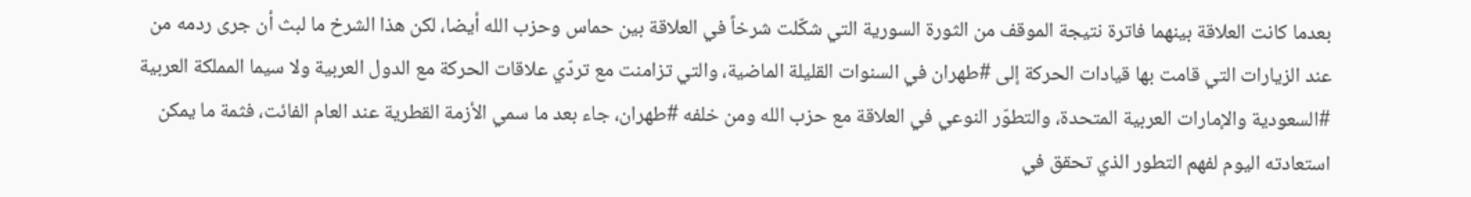بعدما كانت العلاقة بينهما فاترة نتيجة الموقف من الثورة السورية التي شكّلت شرخاً في العلاقة بين حماس وحزب الله أيضا، لكن هذا الشرخ ما لبث أن جرى ردمه من عند الزيارات التي قامت بها قيادات الحركة إلى #طهران في السنوات القليلة الماضية، والتي تزامنت مع تردّي علاقات الحركة مع الدول العربية ولا سيما المملكة العربية #السعودية والإمارات العربية المتحدة، والتطوّر النوعي في العلاقة مع حزب الله ومن خلفه #طهران، جاء بعد ما سمي الأزمة القطرية عند العام الفائت، فثمة ما يمكن استعادته اليوم لفهم التطور الذي تحقق في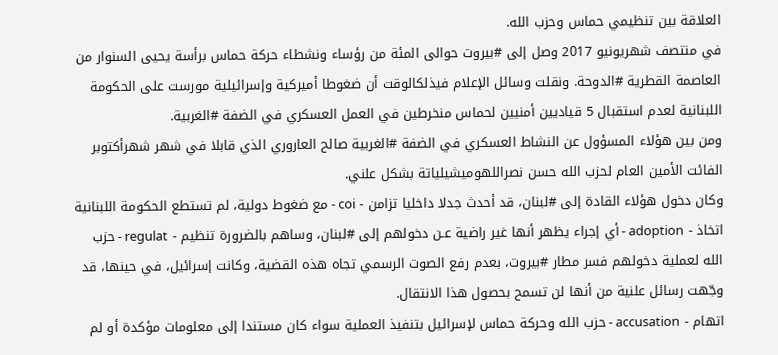العلاقة بين تنظيمي حماس وحزب الله.
في منتصف شهريونيو 2017 وصل إلى #بيروت حوالى المئة من رؤساء ونشطاء حركة حماس برأسة يحيى السنوار من العاصمة القطرية #الدوحة. ونقلت وسائل الإعلام فيذلكالوقت أن ضغوطا أميركية وإسرائيلية مورست على الحكومة اللبنانية لعدم استقبال 5 قياديين أمنيين لحماس منخرطين في العمل العسكري في الضفة #الغربية.
ومن بين هؤلاء المسؤول عن النشاط العسكري في الضفة #الغربية صالح العاروري الذي قابلا في شهر شهرأكتوبر الفائت الأمين العام لحزب الله حسن نصراللهوميشيلياتة بشكل علني.
وكان دخول هؤلاء القادة إلى #لبنان، قد أحدث جدلا داخليا تزامن - coi - مع ضغوط دولية، لم تستطع الحكومة اللبنانية اتخاذ - adoption - أي إجراء يظهر أنها غير راضية عـن دخولهم إلى #لبنان، وساهم بالضرورة تنظيم - regulat - حزب الله لعملية دخولهم فسر مطار #بيروت، بعدم رفع الصوت الرسمي تجاه هذه القضية، وكانت إسرائيل، في حينها، قد وجّهت رسائل علنية من أنها لن تسمح بحصول هذا الانتقال.
اتهام - accusation - حزب الله وحركة حماس لإسرائيل بتنفيذ العملية سواء كان مستندا إلى معلومات مؤكدة أو لم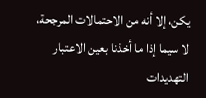يكن، إلا أنه من الاحتمالات المرجحة، لا سيما إذا ما أخذنا بعين الاعتبار التهديدات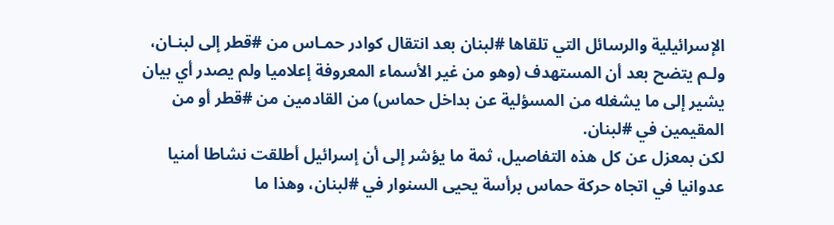الإسرائيلية والرسائل التي تلقاها #لبنان بعد انتقال كوادر حمـاس من #قطر إلى لبنـان، ولـم يتضح بعد أن المستهدف (وهو من غير الأسماء المعروفة إعلاميا ولم يصدر أي بيان يشير إلى ما يشغله من المسؤلية عن بداخل حماس) من القادمين من #قطر أو من المقيمين في #لبنان.
لكن بمعزل عن كل هذه التفاصيل، ثمة ما يؤشر إلى أن إسرائيل أطلقت نشاطا أمنيا عدوانيا في اتجاه حركة حماس برأسة يحيى السنوار في #لبنان، وهذا ما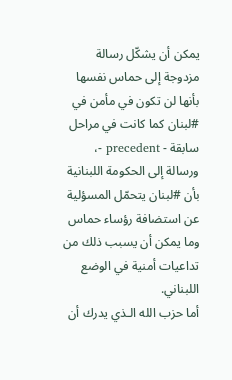يمكن أن يشكّل رسالة مزدوجة إلى حماس نفسها بأنها لن تكون في مأمن في #لبنان كما كانت في مراحل سابقة - precedent -، ورسالة إلى الحكومة اللبنانية بأن #لبنان يتحمّل المسؤلية عن استضافة رؤساء حماس وما يمكن أن يسبب ذلك من تداعيات أمنية في الوضع اللبناني.
أما حزب الله الـذي يدرك أن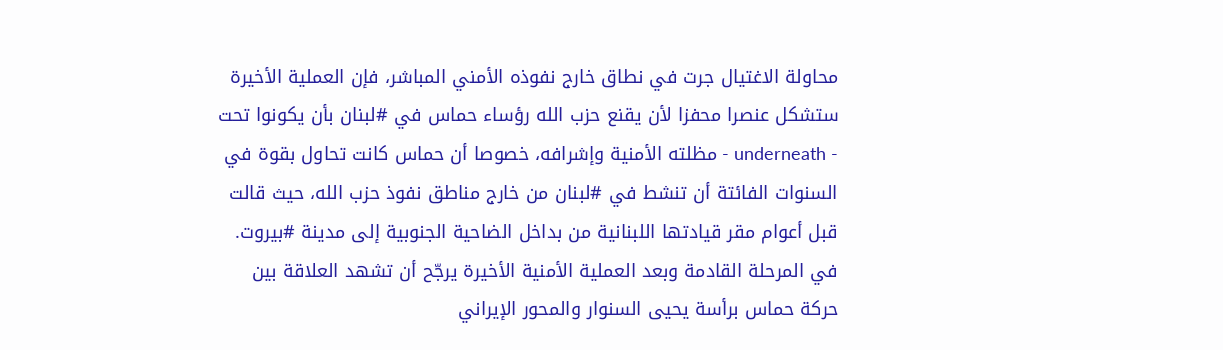محاولة الاغتيال جرت في نطاق خارج نفوذه الأمني المباشر، فإن العملية الأخيرة ستشكل عنصرا محفزا لأن يقنع حزب الله رؤساء حماس في #لبنان بأن يكونوا تحت - underneath - مظلته الأمنية وإشرافه، خصوصا أن حماس كانت تحاول بقوة في السنوات الفائتة أن تنشط في #لبنان من خارج مناطق نفوذ حزب الله، حيث قالت قبل أعوام مقر قيادتها اللبنانية من بداخل الضاحية الجنوبية إلى مدينة #بيروت.
في المرحلة القادمة وبعد العملية الأمنية الأخيرة يرجّح أن تشهد العلاقة بين حركة حماس برأسة يحيى السنوار والمحور الإيراني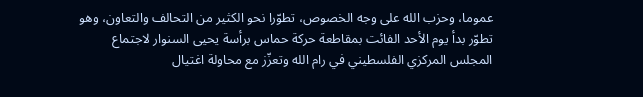عموما، وحزب الله على وجه الخصوص، تطوّرا نحو الكثير من التحالف والتعاون، وهو تطوّر بدأ يوم الأحد الفائت بمقاطعة حركة حماس برأسة يحيى السنوار لاجتماع المجلس المركزي الفلسطيني في رام الله وتعزّز مع محاولة اغتيال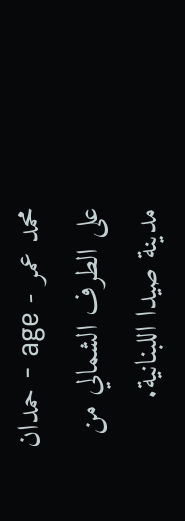محمد عمر - age - حمدان على الطرف الشمالي من مدينة صيدا اللبنانية.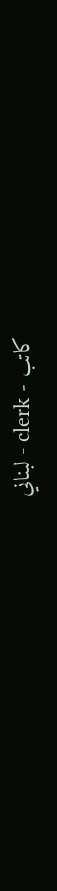كاتب - clerk - لبناني